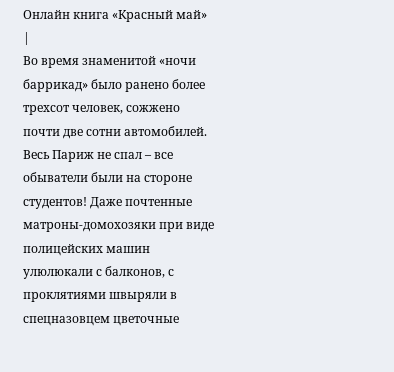Онлайн книга «Красный май»
|
Во время знаменитой «ночи баррикад» было ранено более трехсот человек, сожжено почти две сотни автомобилей. Весь Париж не спал – все обыватели были на стороне студентов! Даже почтенные матроны-домохозяки при виде полицейских машин улюлюкали с балконов, с проклятиями швыряли в спецназовцем цветочные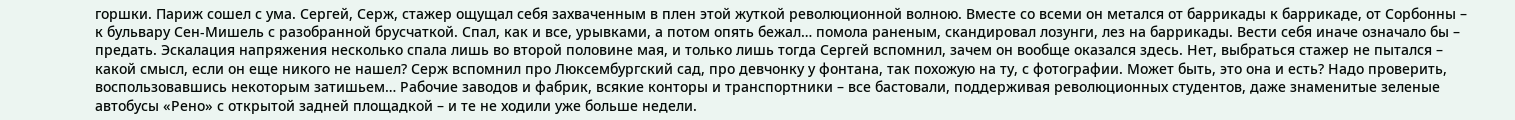горшки. Париж сошел с ума. Сергей, Серж, стажер ощущал себя захваченным в плен этой жуткой революционной волною. Вместе со всеми он метался от баррикады к баррикаде, от Сорбонны – к бульвару Сен-Мишель с разобранной брусчаткой. Спал, как и все, урывками, а потом опять бежал… помола раненым, скандировал лозунги, лез на баррикады. Вести себя иначе означало бы – предать. Эскалация напряжения несколько спала лишь во второй половине мая, и только лишь тогда Сергей вспомнил, зачем он вообще оказался здесь. Нет, выбраться стажер не пытался – какой смысл, если он еще никого не нашел? Серж вспомнил про Люксембургский сад, про девчонку у фонтана, так похожую на ту, с фотографии. Может быть, это она и есть? Надо проверить, воспользовавшись некоторым затишьем… Рабочие заводов и фабрик, всякие конторы и транспортники – все бастовали, поддерживая революционных студентов, даже знаменитые зеленые автобусы «Рено» с открытой задней площадкой – и те не ходили уже больше недели.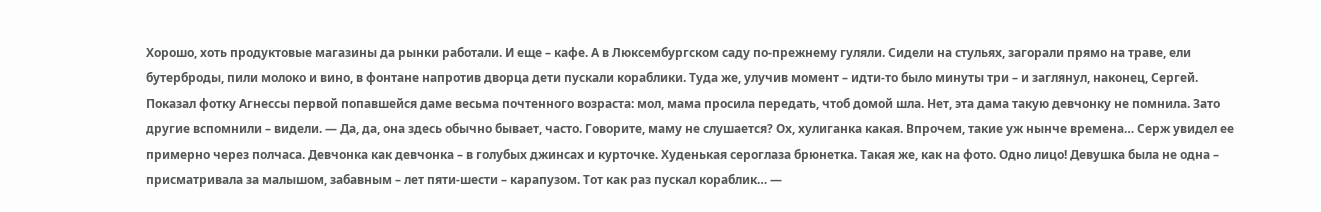Хорошо, хоть продуктовые магазины да рынки работали. И еще – кафе. А в Люксембургском саду по-прежнему гуляли. Сидели на стульях, загорали прямо на траве, ели бутерброды, пили молоко и вино, в фонтане напротив дворца дети пускали кораблики. Туда же, улучив момент – идти-то было минуты три – и заглянул, наконец, Сергей. Показал фотку Агнессы первой попавшейся даме весьма почтенного возраста: мол, мама просила передать, чтоб домой шла. Нет, эта дама такую девчонку не помнила. Зато другие вспомнили – видели. — Да, да, она здесь обычно бывает, часто. Говорите, маму не слушается? Ох, хулиганка какая. Впрочем, такие уж нынче времена… Серж увидел ее примерно через полчаса. Девчонка как девчонка – в голубых джинсах и курточке. Худенькая сероглаза брюнетка. Такая же, как на фото. Одно лицо! Девушка была не одна – присматривала за малышом, забавным – лет пяти-шести – карапузом. Тот как раз пускал кораблик… —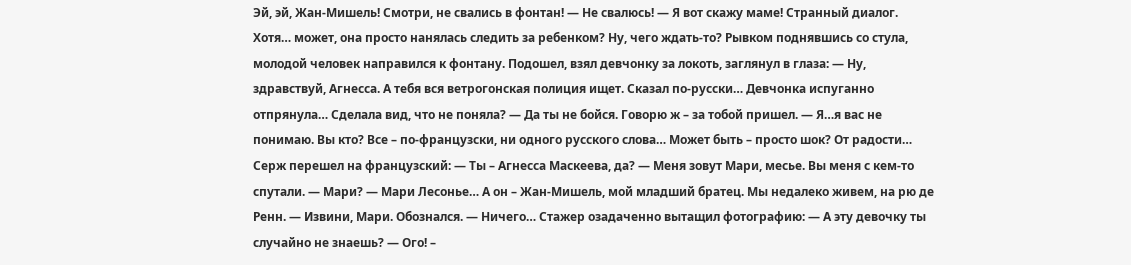Эй, эй, Жан-Мишель! Смотри, не свались в фонтан! — Не свалюсь! — Я вот скажу маме! Странный диалог. Хотя… может, она просто нанялась следить за ребенком? Ну, чего ждать-то? Рывком поднявшись со стула, молодой человек направился к фонтану. Подошел, взял девчонку за локоть, заглянул в глаза: — Ну, здравствуй, Агнесса. А тебя вся ветрогонская полиция ищет. Сказал по-русски… Девчонка испуганно отпрянула… Сделала вид, что не поняла? — Да ты не бойся. Говорю ж – за тобой пришел. — Я…я вас не понимаю. Вы кто? Все – по-французски, ни одного русского слова… Может быть – просто шок? От радости… Серж перешел на французский: — Ты – Агнесса Маскеева, да? — Меня зовут Мари, месье. Вы меня с кем-то спутали. — Мари? — Мари Лесонье… А он – Жан-Мишель, мой младший братец. Мы недалеко живем, на рю де Ренн. — Извини, Мари. Обознался. — Ничего… Стажер озадаченно вытащил фотографию: — А эту девочку ты случайно не знаешь? — Ого! –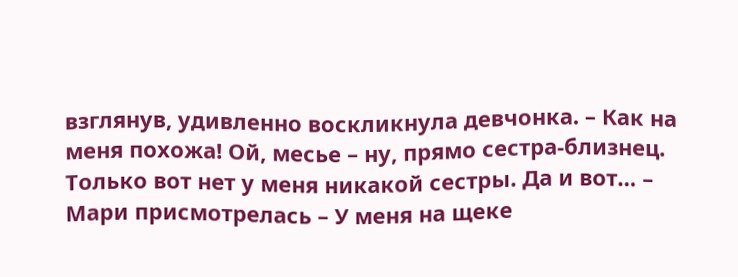взглянув, удивленно воскликнула девчонка. – Как на меня похожа! Ой, месье – ну, прямо сестра-близнец. Только вот нет у меня никакой сестры. Да и вот… – Мари присмотрелась – У меня на щеке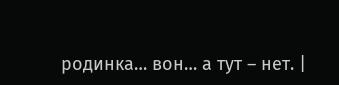родинка… вон… а тут – нет. |